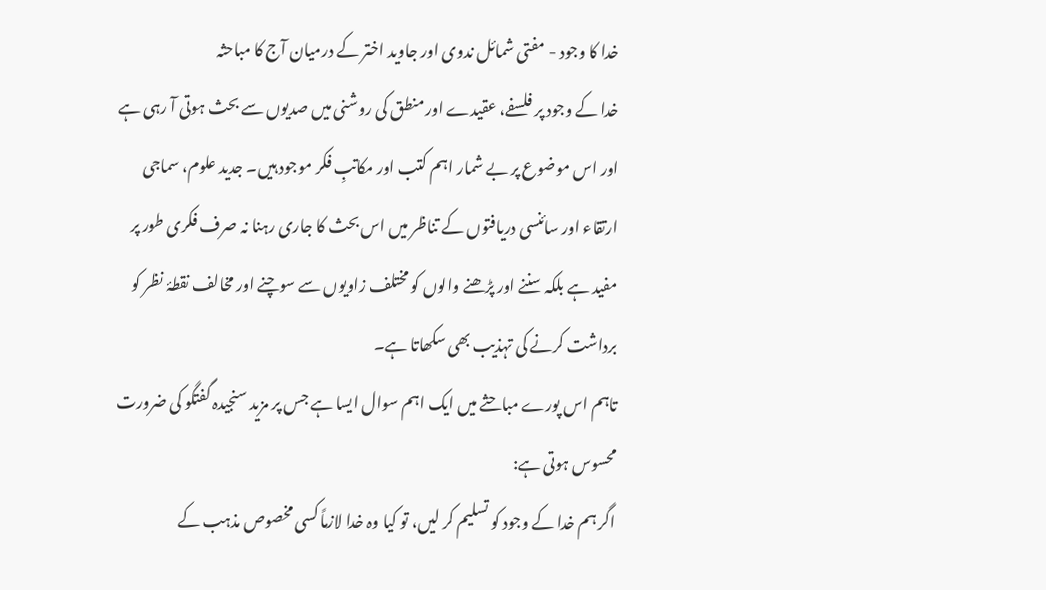خدا کا وجود - مفتی شمائل ندوی اور جاوید اختر کے درمیان آج کا مباحثہ
خدا کے وجود پر فلسفے، عقیدے اور منطق کی روشنی میں صدیوں سے بحث ہوتی آ رہی ہے اور اس موضوع پر بے شمار اہم کتب اور مکاتبِ فکر موجود ہیں۔ جدید علوم، سماجی ارتقاء اور سائنسی دریافتوں کے تناظر میں اس بحث کا جاری رہنا نہ صرف فکری طور پر مفید ہے بلکہ سننے اور پڑھنے والوں کو مختلف زاویوں سے سوچنے اور مخالف نقطۂ نظر کو برداشت کرنے کی تہذیب بھی سکھاتا ہے۔
تاہم اس پورے مباحثے میں ایک اہم سوال ایسا ہے جس پر مزید سنجیدہ گفتگو کی ضرورت محسوس ہوتی ہے:
اگر ہم خدا کے وجود کو تسلیم کر لیں، تو کیا وہ خدا لازماً کسی مخصوص مذہب کے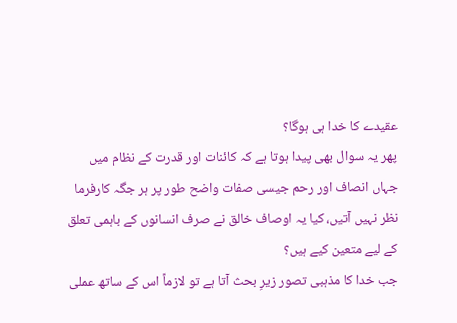عقیدے کا خدا ہی ہوگا؟
پھر یہ سوال بھی پیدا ہوتا ہے کہ کائنات اور قدرت کے نظام میں جہاں انصاف اور رحم جیسی صفات واضح طور پر ہر جگہ کارفرما نظر نہیں آتیں، کیا یہ اوصاف خالق نے صرف انسانوں کے باہمی تعلق کے لیے متعین کیے ہیں؟
جب خدا کا مذہبی تصور زیرِ بحث آتا ہے تو لازماً اس کے ساتھ عملی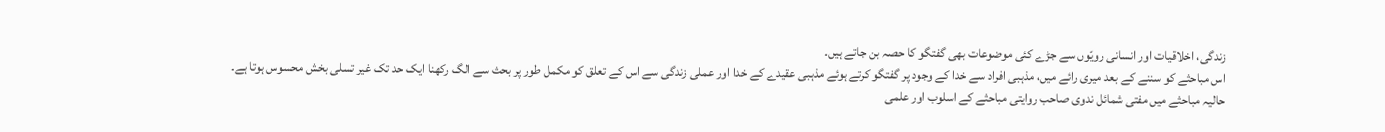زندگی، اخلاقیات اور انسانی رویّوں سے جڑے کئی موضوعات بھی گفتگو کا حصہ بن جاتے ہیں۔
اس مباحثے کو سننے کے بعد میری رائے میں، مذہبی افراد سے خدا کے وجود پر گفتگو کرتے ہوئے مذہبی عقیدے کے خدا اور عملی زندگی سے اس کے تعلق کو مکمل طور پر بحث سے الگ رکھنا ایک حد تک غیر تسلی بخش محسوس ہوتا ہے۔
حالیہ مباحثے میں مفتی شمائل ندوی صاحب روایتی مباحثے کے اسلوب اور علمی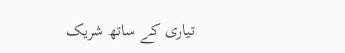تیاری کے ساتھ شریک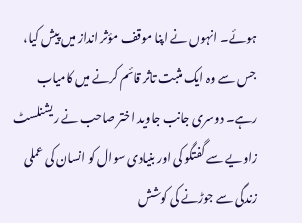ہوئے۔ انہوں نے اپنا موقف مؤثر انداز میں پیش کیا، جس سے وہ ایک مثبت تاثر قائم کرنے میں کامیاب رہے۔ دوسری جانب جاوید اختر صاحب نے ریشنلسٹ زاویے سے گفتگو کی اور بنیادی سوال کو انسان کی عملی زندگی سے جوڑنے کی کوشش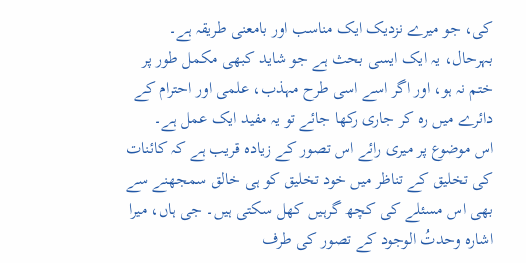کی، جو میرے نزدیک ایک مناسب اور بامعنی طریقہ ہے۔
بہرحال، یہ ایک ایسی بحث ہے جو شاید کبھی مکمل طور پر ختم نہ ہو، اور اگر اسے اسی طرح مہذب، علمی اور احترام کے دائرے میں رہ کر جاری رکھا جائے تو یہ مفید ایک عمل ہے۔
اس موضوع پر میری رائے اس تصور کے زیادہ قریب ہے کہ کائنات کی تخلیق کے تناظر میں خود تخلیق کو ہی خالق سمجھنے سے بھی اس مسئلے کی کچھ گرہیں کھل سکتی ہیں۔ جی ہاں، میرا اشارہ وحدتُ الوجود کے تصور کی طرف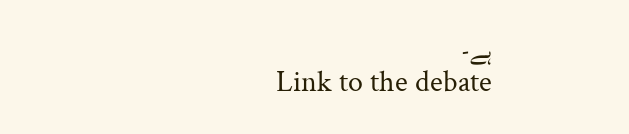ہے-
Link to the debate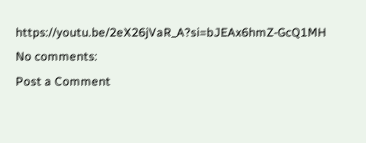https://youtu.be/2eX26jVaR_A?si=bJEAx6hmZ-GcQ1MH
No comments:
Post a Comment